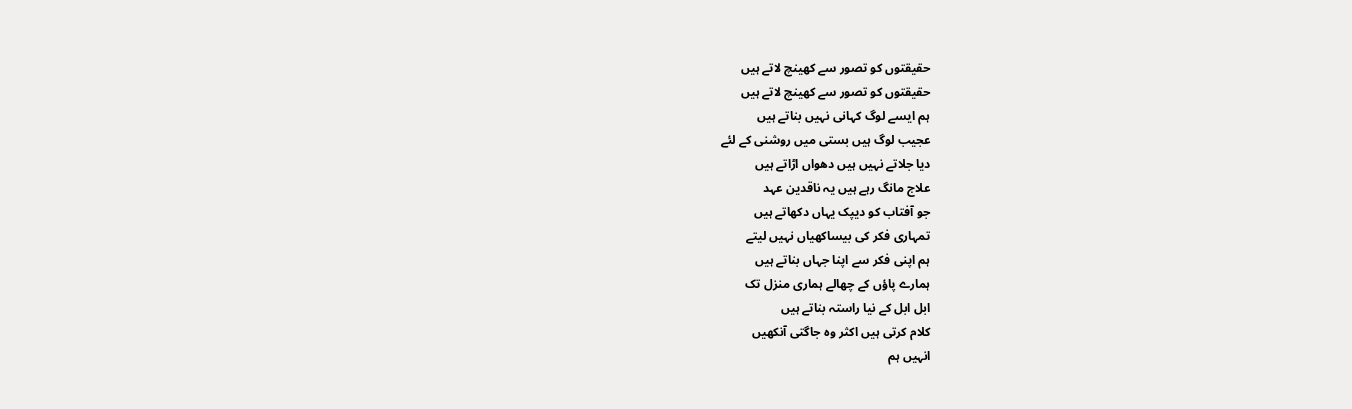حقیقتوں کو تصور سے کھینچ لاتے ہیں
حقیقتوں کو تصور سے کھینچ لاتے ہیں
ہم ایسے لوگ کہانی نہیں بناتے ہیں
عجیب لوگ ہیں بستی میں روشنی کے لئے
دیا جلاتے نہیں ہیں دھواں اڑاتے ہیں
علاج مانگ رہے ہیں یہ ناقدین عہد
جو آفتاب کو دیپک یہاں دکھاتے ہیں
تمہاری فکر کی بیساکھیاں نہیں لیتے
ہم اپنی فکر سے اپنا جہاں بناتے ہیں
ہمارے پاؤں کے چھالے ہماری منزل تک
ابل ابل کے نیا راستہ بناتے ہیں
کلام کرتی ہیں اکثر وہ جاگتی آنکھیں
انہیں ہم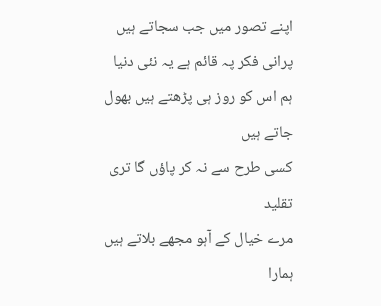اپنے تصور میں جب سجاتے ہیں
پرانی فکر پہ قائم ہے یہ نئی دنیا
ہم اس کو روز ہی پڑھتے ہیں بھول جاتے ہیں
کسی طرح سے نہ کر پاؤں گا تری تقلید
مرے خیال کے آہو مجھے بلاتے ہیں
ہمارا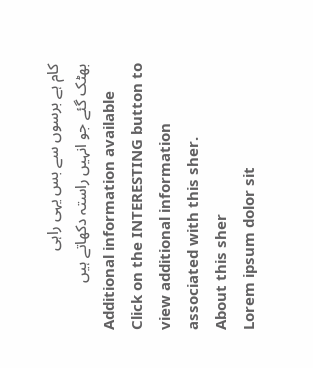کام ہے برسوں سے بس یہی راہی
بھٹک گئے جو انہیں راستہ دکھاتے ہیں
Additional information available
Click on the INTERESTING button to view additional information associated with this sher.
About this sher
Lorem ipsum dolor sit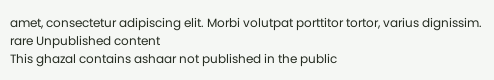amet, consectetur adipiscing elit. Morbi volutpat porttitor tortor, varius dignissim.
rare Unpublished content
This ghazal contains ashaar not published in the public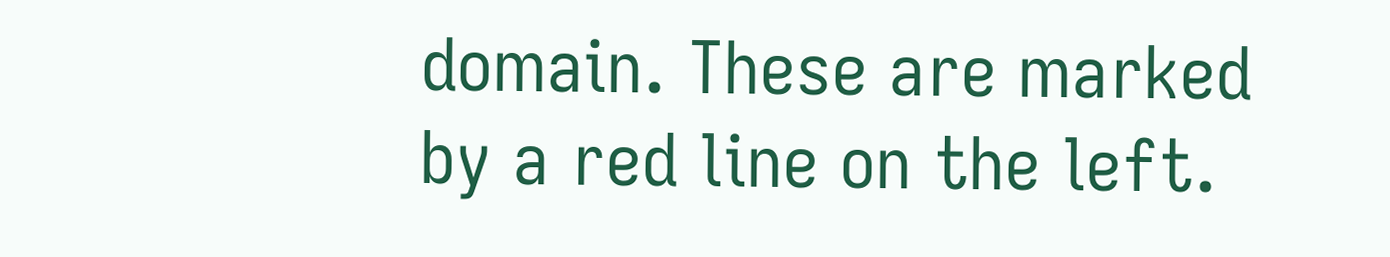domain. These are marked by a red line on the left.